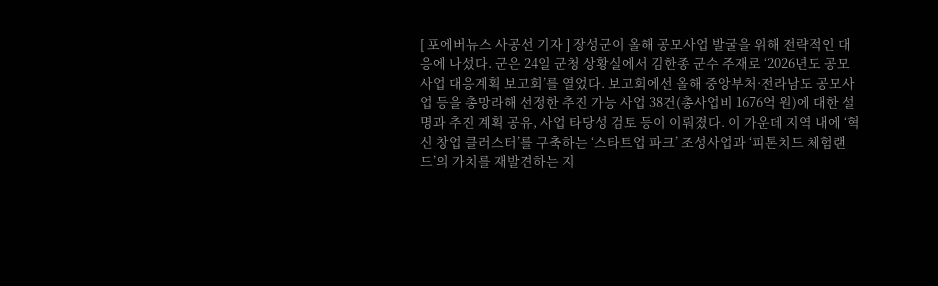[ 포에버뉴스 사공선 기자 ] 장성군이 올해 공모사업 발굴을 위해 전략적인 대응에 나섰다. 군은 24일 군청 상황실에서 김한종 군수 주재로 ‘2026년도 공모사업 대응계획 보고회’를 열었다. 보고회에선 올해 중앙부처·전라남도 공모사업 등을 총망라해 선정한 추진 가능 사업 38건(총사업비 1676억 원)에 대한 설명과 추진 계획 공유, 사업 타당성 검토 등이 이뤄졌다. 이 가운데 지역 내에 ‘혁신 창업 클러스터’를 구축하는 ‘스타트업 파크’ 조성사업과 ‘피톤치드 체험랜드’의 가치를 재발견하는 지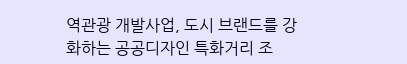역관광 개발사업, 도시 브랜드를 강화하는 공공디자인 특화거리 조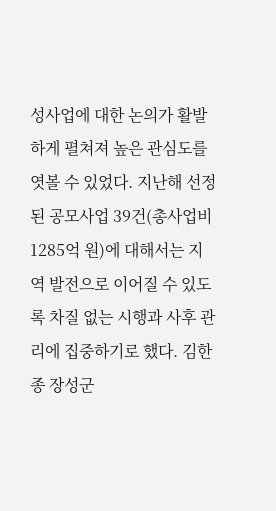성사업에 대한 논의가 활발하게 펼쳐져 높은 관심도를 엿볼 수 있었다. 지난해 선정된 공모사업 39건(총사업비 1285억 원)에 대해서는 지역 발전으로 이어질 수 있도록 차질 없는 시행과 사후 관리에 집중하기로 했다. 김한종 장성군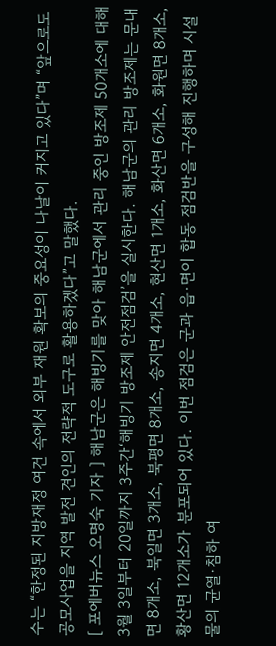수는 “한정된 지방재정 여건 속에서 외부 재원 확보의 중요성이 나날이 커지고 있다”며 “앞으로도 공모사업을 지역 발전 견인의 전략적 도구로 활용하겠다”고 말했다.
[ 포에버뉴스 오명숙 기자 ] 해남군은 해빙기를 맞아 해남군에서 관리 중인 방조제 50개소에 대해 3월 3일부터 20일까지 3주간‘해빙기 방조제 안전점검’을 실시한다. 해남군의 관리 방조제는 문내면 8개소, 북일면 3개소, 북평면 8개소, 송지면 4개소, 현산면 1개소, 화산면 6개소, 화원면 8개소, 황산면 12개소가 분포되어 있다. 이번 점검은 군과 읍·면이 합동 점검반을 구성해 진행하며 시설물의 균열·침하 여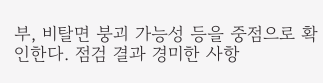부, 비탈면 붕괴 가능성 등을 중점으로 확인한다. 점검 결과 경미한 사항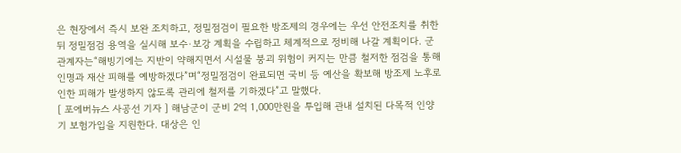은 현장에서 즉시 보완 조치하고, 정밀점검이 필요한 방조제의 경우에는 우선 안전조치를 취한 뒤 정밀점검 용역을 실시해 보수·보강 계획을 수립하고 체계적으로 정비해 나갈 계획이다. 군 관계자는“해빙기에는 지반이 약해지면서 시설물 붕괴 위험이 커지는 만큼 철저한 점검을 통해 인명과 재산 피해를 예방하겠다”며“정밀점검이 완료되면 국비 등 예산을 확보해 방조제 노후로 인한 피해가 발생하지 않도록 관리에 철저를 기하겠다”고 말했다.
[ 포에버뉴스 사공선 기자 ] 해남군이 군비 2억 1,000만원을 투입해 관내 설치된 다목적 인양기 보험가입을 지원한다. 대상은 인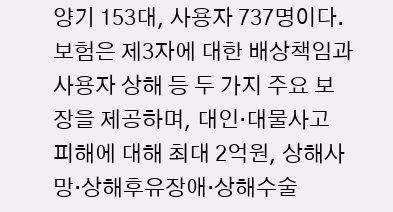양기 153대, 사용자 737명이다. 보험은 제3자에 대한 배상책임과 사용자 상해 등 두 가지 주요 보장을 제공하며, 대인·대물사고 피해에 대해 최대 2억원, 상해사망·상해후유장애·상해수술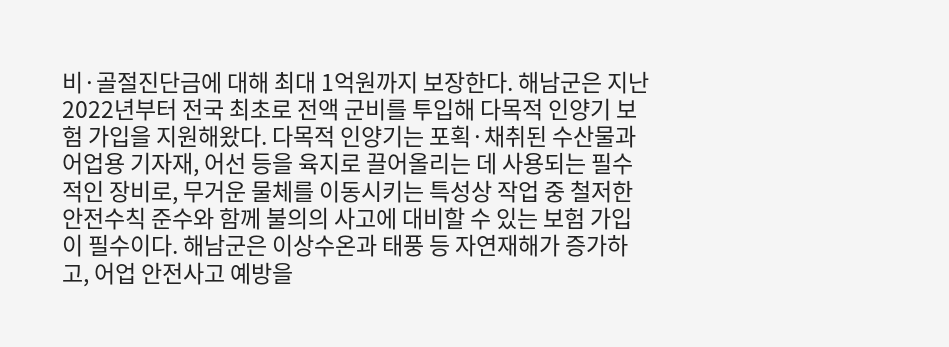비·골절진단금에 대해 최대 1억원까지 보장한다. 해남군은 지난 2022년부터 전국 최초로 전액 군비를 투입해 다목적 인양기 보험 가입을 지원해왔다. 다목적 인양기는 포획·채취된 수산물과 어업용 기자재, 어선 등을 육지로 끌어올리는 데 사용되는 필수적인 장비로, 무거운 물체를 이동시키는 특성상 작업 중 철저한 안전수칙 준수와 함께 불의의 사고에 대비할 수 있는 보험 가입이 필수이다. 해남군은 이상수온과 태풍 등 자연재해가 증가하고, 어업 안전사고 예방을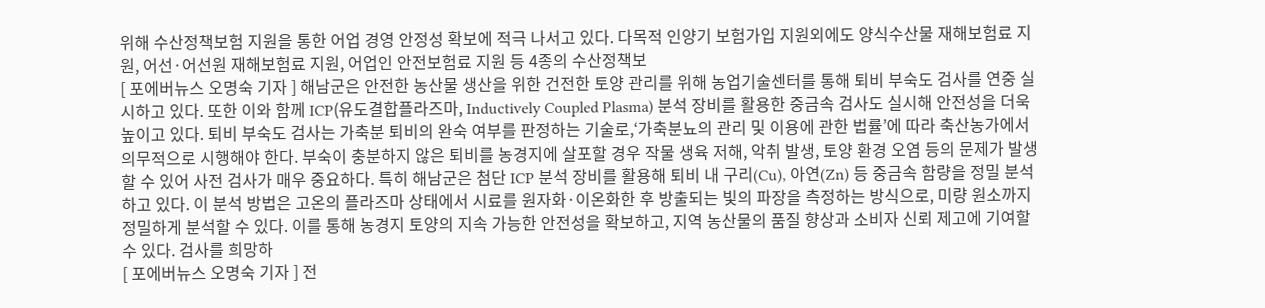위해 수산정책보험 지원을 통한 어업 경영 안정성 확보에 적극 나서고 있다. 다목적 인양기 보험가입 지원외에도 양식수산물 재해보험료 지원, 어선·어선원 재해보험료 지원, 어업인 안전보험료 지원 등 4종의 수산정책보
[ 포에버뉴스 오명숙 기자 ] 해남군은 안전한 농산물 생산을 위한 건전한 토양 관리를 위해 농업기술센터를 통해 퇴비 부숙도 검사를 연중 실시하고 있다. 또한 이와 함께 ICP(유도결합플라즈마, Inductively Coupled Plasma) 분석 장비를 활용한 중금속 검사도 실시해 안전성을 더욱 높이고 있다. 퇴비 부숙도 검사는 가축분 퇴비의 완숙 여부를 판정하는 기술로,‘가축분뇨의 관리 및 이용에 관한 법률’에 따라 축산농가에서 의무적으로 시행해야 한다. 부숙이 충분하지 않은 퇴비를 농경지에 살포할 경우 작물 생육 저해, 악취 발생, 토양 환경 오염 등의 문제가 발생할 수 있어 사전 검사가 매우 중요하다. 특히 해남군은 첨단 ICP 분석 장비를 활용해 퇴비 내 구리(Cu), 아연(Zn) 등 중금속 함량을 정밀 분석하고 있다. 이 분석 방법은 고온의 플라즈마 상태에서 시료를 원자화·이온화한 후 방출되는 빛의 파장을 측정하는 방식으로, 미량 원소까지 정밀하게 분석할 수 있다. 이를 통해 농경지 토양의 지속 가능한 안전성을 확보하고, 지역 농산물의 품질 향상과 소비자 신뢰 제고에 기여할 수 있다. 검사를 희망하
[ 포에버뉴스 오명숙 기자 ] 전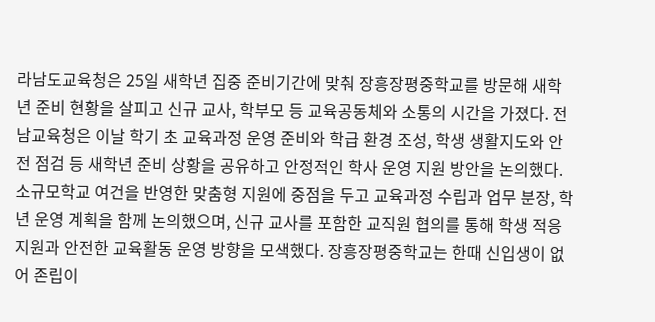라남도교육청은 25일 새학년 집중 준비기간에 맞춰 장흥장평중학교를 방문해 새학년 준비 현황을 살피고 신규 교사, 학부모 등 교육공동체와 소통의 시간을 가졌다. 전남교육청은 이날 학기 초 교육과정 운영 준비와 학급 환경 조성, 학생 생활지도와 안전 점검 등 새학년 준비 상황을 공유하고 안정적인 학사 운영 지원 방안을 논의했다. 소규모학교 여건을 반영한 맞춤형 지원에 중점을 두고 교육과정 수립과 업무 분장, 학년 운영 계획을 함께 논의했으며, 신규 교사를 포함한 교직원 협의를 통해 학생 적응 지원과 안전한 교육활동 운영 방향을 모색했다. 장흥장평중학교는 한때 신입생이 없어 존립이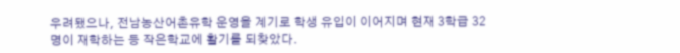우려됐으나, 전남농산어촌유학 운영을 계기로 학생 유입이 이어지며 현재 3학급 32명이 재학하는 등 작은학교에 활기를 되찾았다.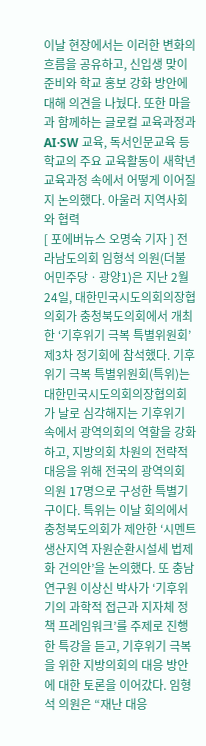이날 현장에서는 이러한 변화의 흐름을 공유하고, 신입생 맞이 준비와 학교 홍보 강화 방안에 대해 의견을 나눴다. 또한 마을과 함께하는 글로컬 교육과정과 AI·SW 교육, 독서인문교육 등 학교의 주요 교육활동이 새학년 교육과정 속에서 어떻게 이어질지 논의했다. 아울러 지역사회와 협력
[ 포에버뉴스 오명숙 기자 ] 전라남도의회 임형석 의원(더불어민주당ㆍ광양1)은 지난 2월 24일, 대한민국시도의회의장협의회가 충청북도의회에서 개최한 ‘기후위기 극복 특별위원회’ 제3차 정기회에 참석했다. 기후위기 극복 특별위원회(특위)는 대한민국시도의회의장협의회가 날로 심각해지는 기후위기 속에서 광역의회의 역할을 강화하고, 지방의회 차원의 전략적 대응을 위해 전국의 광역의회 의원 17명으로 구성한 특별기구이다. 특위는 이날 회의에서 충청북도의회가 제안한 ‘시멘트생산지역 자원순환시설세 법제화 건의안’을 논의했다. 또 충남연구원 이상신 박사가 ‘기후위기의 과학적 접근과 지자체 정책 프레임워크’를 주제로 진행한 특강을 듣고, 기후위기 극복을 위한 지방의회의 대응 방안에 대한 토론을 이어갔다. 임형석 의원은 “재난 대응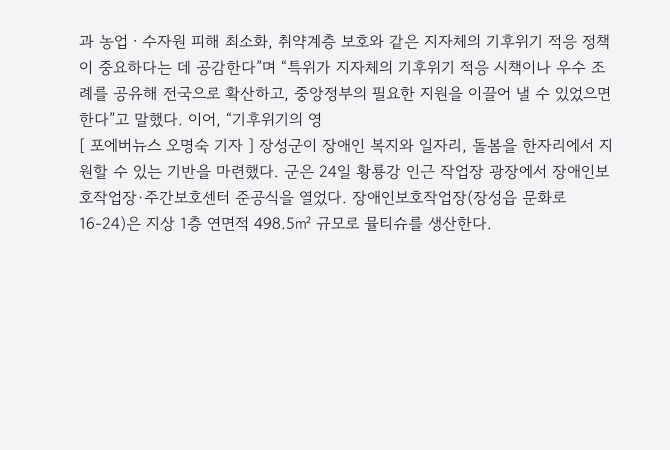과 농업ㆍ수자원 피해 최소화, 취약계층 보호와 같은 지자체의 기후위기 적응 정책이 중요하다는 데 공감한다”며 “특위가 지자체의 기후위기 적응 시책이나 우수 조례를 공유해 전국으로 확산하고, 중앙정부의 필요한 지원을 이끌어 낼 수 있었으면 한다”고 말했다. 이어, “기후위기의 영
[ 포에버뉴스 오명숙 기자 ] 장성군이 장애인 복지와 일자리, 돌봄을 한자리에서 지원할 수 있는 기반을 마련했다. 군은 24일 황룡강 인근 작업장 광장에서 장애인보호작업장·주간보호센터 준공식을 열었다. 장애인보호작업장(장성읍 문화로 16-24)은 지상 1층 연면적 498.5㎡ 규모로 뮬티슈를 생산한다.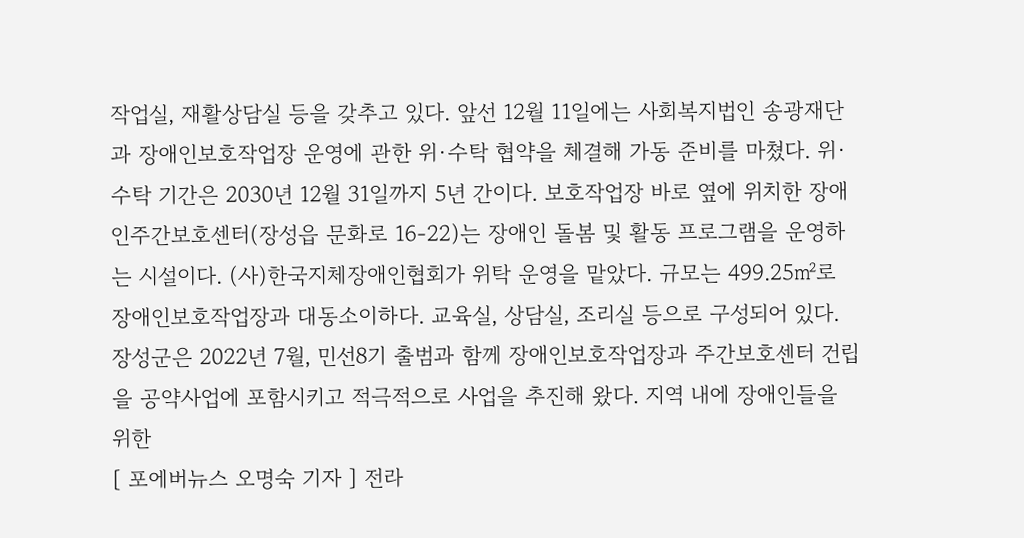작업실, 재활상담실 등을 갖추고 있다. 앞선 12월 11일에는 사회복지법인 송광재단과 장애인보호작업장 운영에 관한 위·수탁 협약을 체결해 가동 준비를 마쳤다. 위·수탁 기간은 2030년 12월 31일까지 5년 간이다. 보호작업장 바로 옆에 위치한 장애인주간보호센터(장성읍 문화로 16-22)는 장애인 돌봄 및 활동 프로그램을 운영하는 시설이다. (사)한국지체장애인협회가 위탁 운영을 맡았다. 규모는 499.25㎡로 장애인보호작업장과 대동소이하다. 교육실, 상담실, 조리실 등으로 구성되어 있다. 장성군은 2022년 7월, 민선8기 출범과 함께 장애인보호작업장과 주간보호센터 건립을 공약사업에 포함시키고 적극적으로 사업을 추진해 왔다. 지역 내에 장애인들을 위한
[ 포에버뉴스 오명숙 기자 ] 전라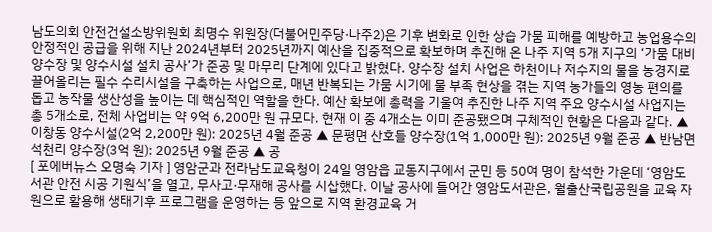남도의회 안전건설소방위원회 최명수 위원장(더불어민주당·나주2)은 기후 변화로 인한 상습 가뭄 피해를 예방하고 농업용수의 안정적인 공급을 위해 지난 2024년부터 2025년까지 예산을 집중적으로 확보하며 추진해 온 나주 지역 5개 지구의 ‘가뭄 대비 양수장 및 양수시설 설치 공사’가 준공 및 마무리 단계에 있다고 밝혔다. 양수장 설치 사업은 하천이나 저수지의 물을 농경지로 끌어올리는 필수 수리시설을 구축하는 사업으로, 매년 반복되는 가뭄 시기에 물 부족 현상을 겪는 지역 농가들의 영농 편의를 돕고 농작물 생산성을 높이는 데 핵심적인 역할을 한다. 예산 확보에 총력을 기울여 추진한 나주 지역 주요 양수시설 사업지는 총 5개소로, 전체 사업비는 약 9억 6,200만 원 규모다. 현재 이 중 4개소는 이미 준공됐으며 구체적인 현황은 다음과 같다. ▲ 이창동 양수시설(2억 2,200만 원): 2025년 4월 준공 ▲ 문평면 산호들 양수장(1억 1,000만 원): 2025년 9월 준공 ▲ 반남면 석천리 양수장(3억 원): 2025년 9월 준공 ▲ 공
[ 포에버뉴스 오명숙 기자 ] 영암군과 전라남도교육청이 24일 영암읍 교동지구에서 군민 등 50여 명이 참석한 가운데 ‘영암도서관 안전 시공 기원식’을 열고, 무사고·무재해 공사를 시삽했다. 이날 공사에 들어간 영암도서관은, 월출산국립공원을 교육 자원으로 활용해 생태기후 프로그램을 운영하는 등 앞으로 지역 환경교육 거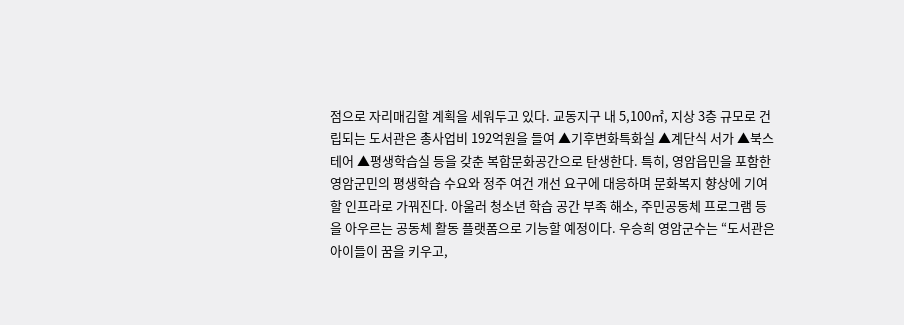점으로 자리매김할 계획을 세워두고 있다. 교동지구 내 5,100㎡, 지상 3층 규모로 건립되는 도서관은 총사업비 192억원을 들여 ▲기후변화특화실 ▲계단식 서가 ▲북스테어 ▲평생학습실 등을 갖춘 복합문화공간으로 탄생한다. 특히, 영암읍민을 포함한 영암군민의 평생학습 수요와 정주 여건 개선 요구에 대응하며 문화복지 향상에 기여할 인프라로 가꿔진다. 아울러 청소년 학습 공간 부족 해소, 주민공동체 프로그램 등을 아우르는 공동체 활동 플랫폼으로 기능할 예정이다. 우승희 영암군수는 “도서관은 아이들이 꿈을 키우고,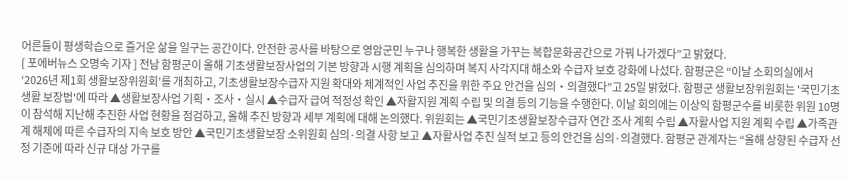어른들이 평생학습으로 즐거운 삶을 일구는 공간이다. 안전한 공사를 바탕으로 영암군민 누구나 행복한 생활을 가꾸는 복합문화공간으로 가꿔 나가겠다”고 밝혔다.
[ 포에버뉴스 오명숙 기자 ] 전남 함평군이 올해 기초생활보장사업의 기본 방향과 시행 계획을 심의하며 복지 사각지대 해소와 수급자 보호 강화에 나섰다. 함평군은 “이날 소회의실에서 ‘2026년 제1회 생활보장위원회’를 개최하고, 기초생활보장수급자 지원 확대와 체계적인 사업 추진을 위한 주요 안건을 심의‧의결했다”고 25일 밝혔다. 함평군 생활보장위원회는 '국민기초생활 보장법'에 따라 ▲생활보장사업 기획‧조사‧실시 ▲수급자 급여 적정성 확인 ▲자활지원 계획 수립 및 의결 등의 기능을 수행한다. 이날 회의에는 이상익 함평군수를 비롯한 위원 10명이 참석해 지난해 추진한 사업 현황을 점검하고, 올해 추진 방향과 세부 계획에 대해 논의했다. 위원회는 ▲국민기초생활보장수급자 연간 조사 계획 수립 ▲자활사업 지원 계획 수립 ▲가족관계 해체에 따른 수급자의 지속 보호 방안 ▲국민기초생활보장 소위원회 심의·의결 사항 보고 ▲자활사업 추진 실적 보고 등의 안건을 심의·의결했다. 함평군 관계자는 “올해 상향된 수급자 선정 기준에 따라 신규 대상 가구를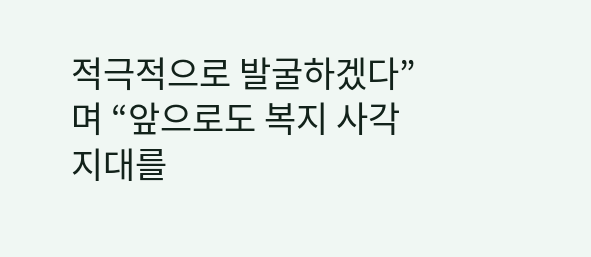적극적으로 발굴하겠다”며 “앞으로도 복지 사각지대를